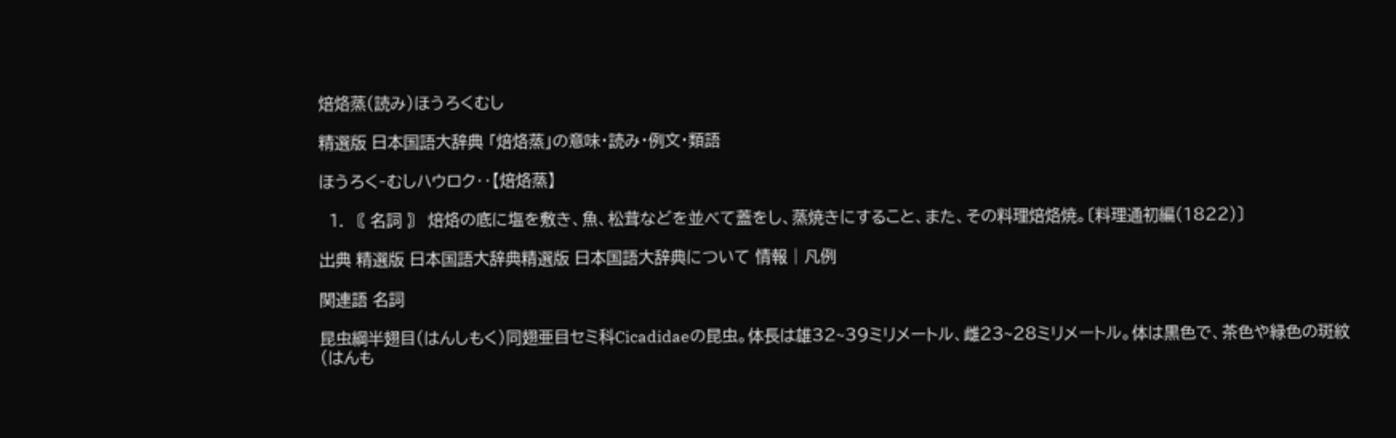焙烙蒸(読み)ほうろくむし

精選版 日本国語大辞典 「焙烙蒸」の意味・読み・例文・類語

ほうろく‐むしハウロク‥【焙烙蒸】

  1. 〘 名詞 〙 焙烙の底に塩を敷き、魚、松茸などを並べて蓋をし、蒸焼きにすること、また、その料理焙烙焼。〔料理通初編(1822)〕

出典 精選版 日本国語大辞典精選版 日本国語大辞典について 情報 | 凡例

関連語 名詞

昆虫綱半翅目(はんしもく)同翅亜目セミ科Cicadidaeの昆虫。体長は雄32~39ミリメートル、雌23~28ミリメートル。体は黒色で、茶色や緑色の斑紋(はんも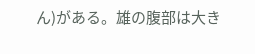ん)がある。雄の腹部は大き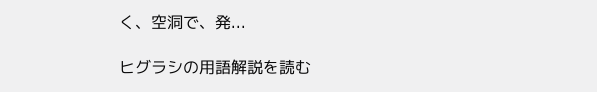く、空洞で、発...

ヒグラシの用語解説を読む